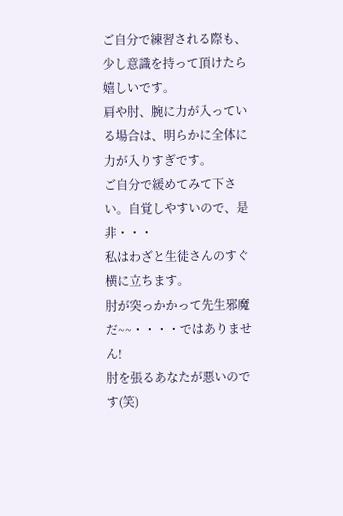ご自分で練習される際も、少し意識を持って頂けたら嬉しいです。
肩や肘、腕に力が入っている場合は、明らかに全体に力が入りすぎです。
ご自分で緩めてみて下さい。自覚しやすいので、是非・・・
私はわざと生徒さんのすぐ横に立ちます。
肘が突っかかって先生邪魔だ~~・・・・ではありません!
肘を張るあなたが悪いのです(笑)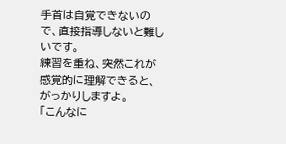手首は自覚できないので、直接指導しないと難しいです。
練習を重ね、突然これが感覚的に理解できると、がっかりしますよ。
「こんなに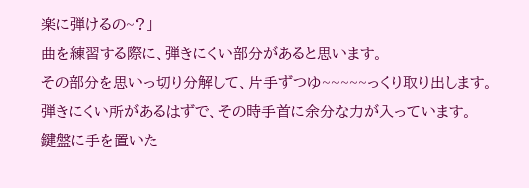楽に弾けるの~?」
曲を練習する際に、弾きにくい部分があると思います。
その部分を思いっ切り分解して、片手ずつゆ~~~~~っくり取り出します。
弾きにくい所があるはずで、その時手首に余分な力が入っています。
鍵盤に手を置いた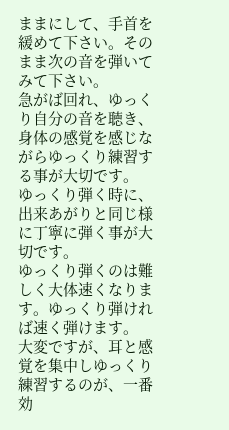ままにして、手首を緩めて下さい。そのまま次の音を弾いてみて下さい。
急がば回れ、ゆっくり自分の音を聴き、身体の感覚を感じながらゆっくり練習する事が大切です。
ゆっくり弾く時に、出来あがりと同じ様に丁寧に弾く事が大切です。
ゆっくり弾くのは難しく大体速くなります。ゆっくり弾ければ速く弾けます。
大変ですが、耳と感覚を集中しゆっくり練習するのが、一番効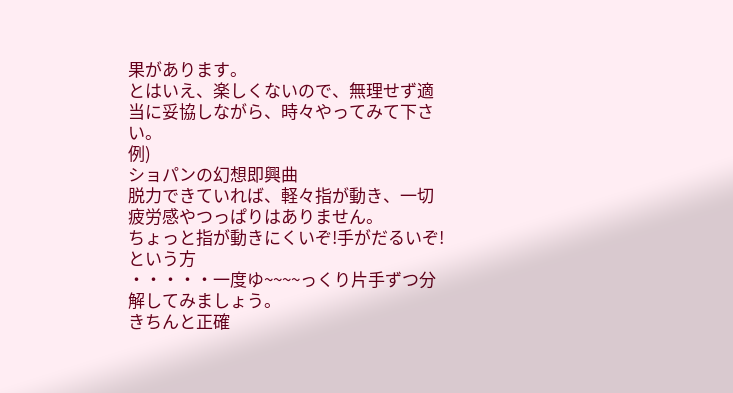果があります。
とはいえ、楽しくないので、無理せず適当に妥協しながら、時々やってみて下さい。
例)
ショパンの幻想即興曲
脱力できていれば、軽々指が動き、一切疲労感やつっぱりはありません。
ちょっと指が動きにくいぞ!手がだるいぞ!という方
・・・・・一度ゆ~~~~っくり片手ずつ分解してみましょう。
きちんと正確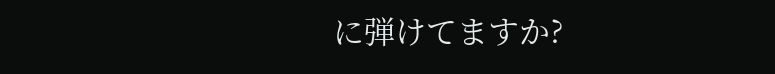に弾けてますか?